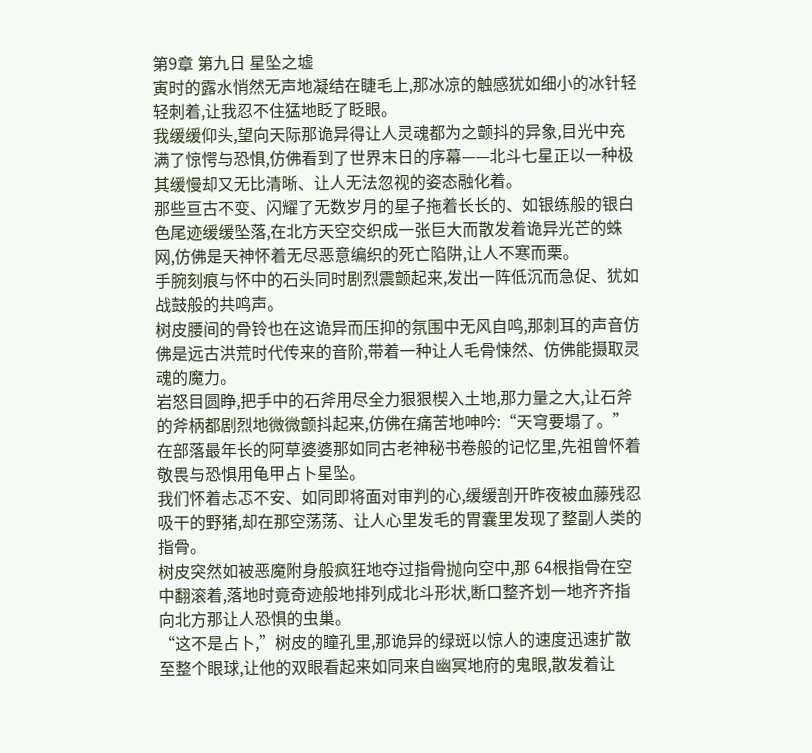第9章 第九日 星坠之墟
寅时的露水悄然无声地凝结在睫毛上,那冰凉的触感犹如细小的冰针轻轻刺着,让我忍不住猛地眨了眨眼。
我缓缓仰头,望向天际那诡异得让人灵魂都为之颤抖的异象,目光中充满了惊愕与恐惧,仿佛看到了世界末日的序幕——北斗七星正以一种极其缓慢却又无比清晰、让人无法忽视的姿态融化着。
那些亘古不变、闪耀了无数岁月的星子拖着长长的、如银练般的银白色尾迹缓缓坠落,在北方天空交织成一张巨大而散发着诡异光芒的蛛网,仿佛是天神怀着无尽恶意编织的死亡陷阱,让人不寒而栗。
手腕刻痕与怀中的石头同时剧烈震颤起来,发出一阵低沉而急促、犹如战鼓般的共鸣声。
树皮腰间的骨铃也在这诡异而压抑的氛围中无风自鸣,那刺耳的声音仿佛是远古洪荒时代传来的音阶,带着一种让人毛骨悚然、仿佛能摄取灵魂的魔力。
岩怒目圆睁,把手中的石斧用尽全力狠狠楔入土地,那力量之大,让石斧的斧柄都剧烈地微微颤抖起来,仿佛在痛苦地呻吟:“天穹要塌了。”
在部落最年长的阿草婆婆那如同古老神秘书卷般的记忆里,先祖曾怀着敬畏与恐惧用龟甲占卜星坠。
我们怀着忐忑不安、如同即将面对审判的心,缓缓剖开昨夜被血藤残忍吸干的野猪,却在那空荡荡、让人心里发毛的胃囊里发现了整副人类的指骨。
树皮突然如被恶魔附身般疯狂地夺过指骨抛向空中,那 64根指骨在空中翻滚着,落地时竟奇迹般地排列成北斗形状,断口整齐划一地齐齐指向北方那让人恐惧的虫巢。
“这不是占卜,”树皮的瞳孔里,那诡异的绿斑以惊人的速度迅速扩散至整个眼球,让他的双眼看起来如同来自幽冥地府的鬼眼,散发着让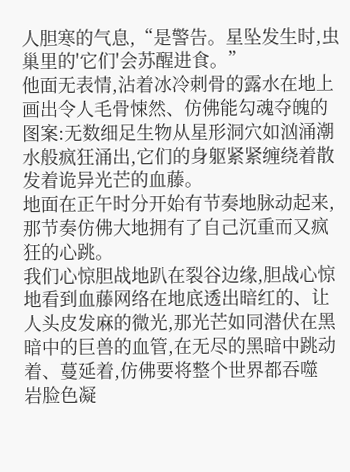人胆寒的气息,“是警告。星坠发生时,虫巢里的'它们'会苏醒进食。”
他面无表情,沾着冰冷刺骨的露水在地上画出令人毛骨悚然、仿佛能勾魂夺魄的图案:无数细足生物从星形洞穴如汹涌潮水般疯狂涌出,它们的身躯紧紧缠绕着散发着诡异光芒的血藤。
地面在正午时分开始有节奏地脉动起来,那节奏仿佛大地拥有了自己沉重而又疯狂的心跳。
我们心惊胆战地趴在裂谷边缘,胆战心惊地看到血藤网络在地底透出暗红的、让人头皮发麻的微光,那光芒如同潜伏在黑暗中的巨兽的血管,在无尽的黑暗中跳动着、蔓延着,仿佛要将整个世界都吞噬
岩脸色凝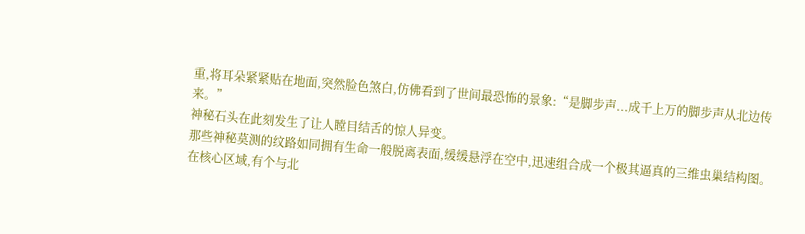重,将耳朵紧紧贴在地面,突然脸色煞白,仿佛看到了世间最恐怖的景象:“是脚步声...成千上万的脚步声从北边传来。”
神秘石头在此刻发生了让人瞠目结舌的惊人异变。
那些神秘莫测的纹路如同拥有生命一般脱离表面,缓缓悬浮在空中,迅速组合成一个极其逼真的三维虫巢结构图。
在核心区域,有个与北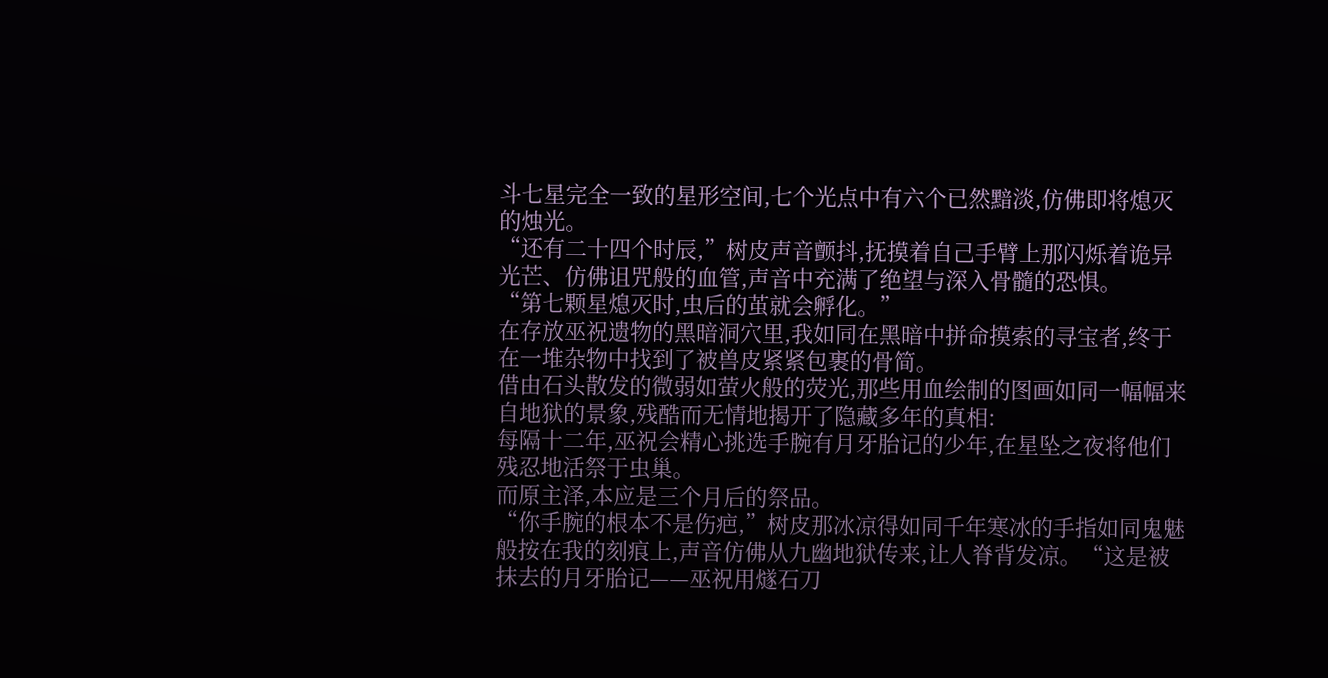斗七星完全一致的星形空间,七个光点中有六个已然黯淡,仿佛即将熄灭的烛光。
“还有二十四个时辰,”树皮声音颤抖,抚摸着自己手臂上那闪烁着诡异光芒、仿佛诅咒般的血管,声音中充满了绝望与深入骨髓的恐惧。
“第七颗星熄灭时,虫后的茧就会孵化。”
在存放巫祝遗物的黑暗洞穴里,我如同在黑暗中拼命摸索的寻宝者,终于在一堆杂物中找到了被兽皮紧紧包裹的骨简。
借由石头散发的微弱如萤火般的荧光,那些用血绘制的图画如同一幅幅来自地狱的景象,残酷而无情地揭开了隐藏多年的真相:
每隔十二年,巫祝会精心挑选手腕有月牙胎记的少年,在星坠之夜将他们残忍地活祭于虫巢。
而原主泽,本应是三个月后的祭品。
“你手腕的根本不是伤疤,”树皮那冰凉得如同千年寒冰的手指如同鬼魅般按在我的刻痕上,声音仿佛从九幽地狱传来,让人脊背发凉。“这是被抹去的月牙胎记——巫祝用燧石刀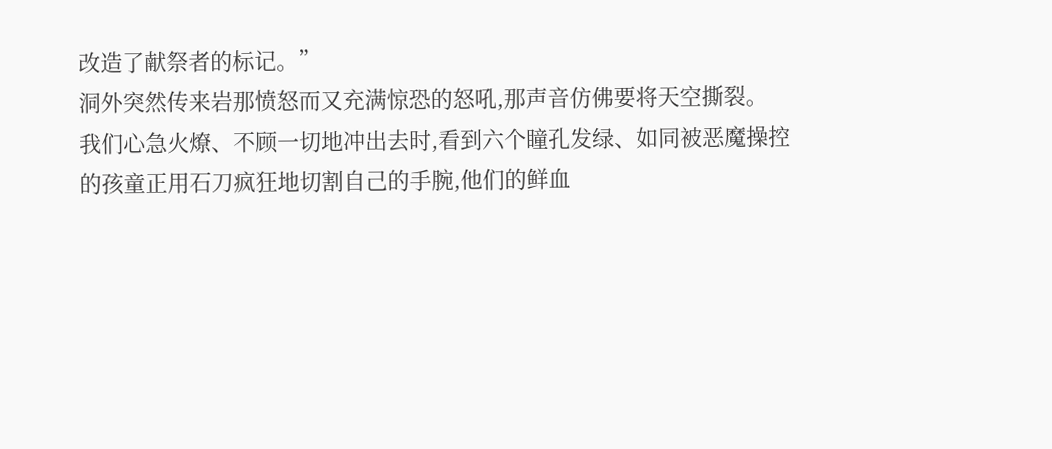改造了献祭者的标记。”
洞外突然传来岩那愤怒而又充满惊恐的怒吼,那声音仿佛要将天空撕裂。
我们心急火燎、不顾一切地冲出去时,看到六个瞳孔发绿、如同被恶魔操控的孩童正用石刀疯狂地切割自己的手腕,他们的鲜血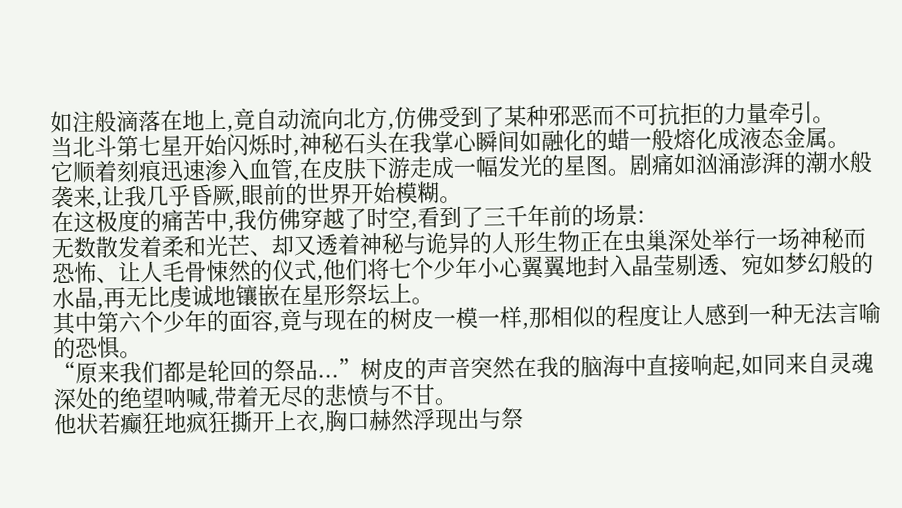如注般滴落在地上,竟自动流向北方,仿佛受到了某种邪恶而不可抗拒的力量牵引。
当北斗第七星开始闪烁时,神秘石头在我掌心瞬间如融化的蜡一般熔化成液态金属。
它顺着刻痕迅速渗入血管,在皮肤下游走成一幅发光的星图。剧痛如汹涌澎湃的潮水般袭来,让我几乎昏厥,眼前的世界开始模糊。
在这极度的痛苦中,我仿佛穿越了时空,看到了三千年前的场景:
无数散发着柔和光芒、却又透着神秘与诡异的人形生物正在虫巢深处举行一场神秘而恐怖、让人毛骨悚然的仪式,他们将七个少年小心翼翼地封入晶莹剔透、宛如梦幻般的水晶,再无比虔诚地镶嵌在星形祭坛上。
其中第六个少年的面容,竟与现在的树皮一模一样,那相似的程度让人感到一种无法言喻的恐惧。
“原来我们都是轮回的祭品...”树皮的声音突然在我的脑海中直接响起,如同来自灵魂深处的绝望呐喊,带着无尽的悲愤与不甘。
他状若癫狂地疯狂撕开上衣,胸口赫然浮现出与祭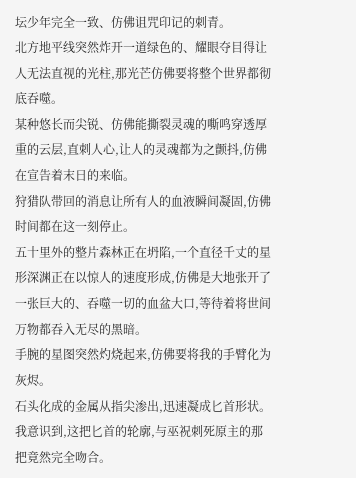坛少年完全一致、仿佛诅咒印记的刺青。
北方地平线突然炸开一道绿色的、耀眼夺目得让人无法直视的光柱,那光芒仿佛要将整个世界都彻底吞噬。
某种悠长而尖锐、仿佛能撕裂灵魂的嘶鸣穿透厚重的云层,直刺人心,让人的灵魂都为之颤抖,仿佛在宣告着末日的来临。
狩猎队带回的消息让所有人的血液瞬间凝固,仿佛时间都在这一刻停止。
五十里外的整片森林正在坍陷,一个直径千丈的星形深渊正在以惊人的速度形成,仿佛是大地张开了一张巨大的、吞噬一切的血盆大口,等待着将世间万物都吞入无尽的黑暗。
手腕的星图突然灼烧起来,仿佛要将我的手臂化为灰烬。
石头化成的金属从指尖渗出,迅速凝成匕首形状。
我意识到,这把匕首的轮廓,与巫祝刺死原主的那把竟然完全吻合。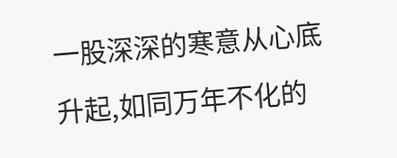一股深深的寒意从心底升起,如同万年不化的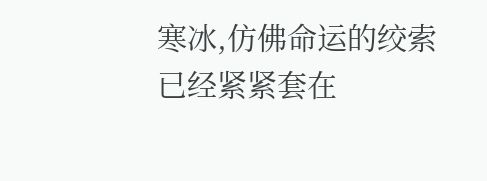寒冰,仿佛命运的绞索已经紧紧套在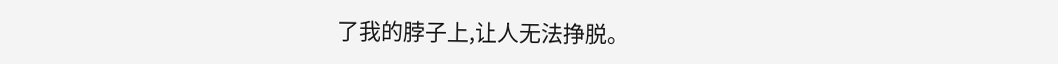了我的脖子上,让人无法挣脱。